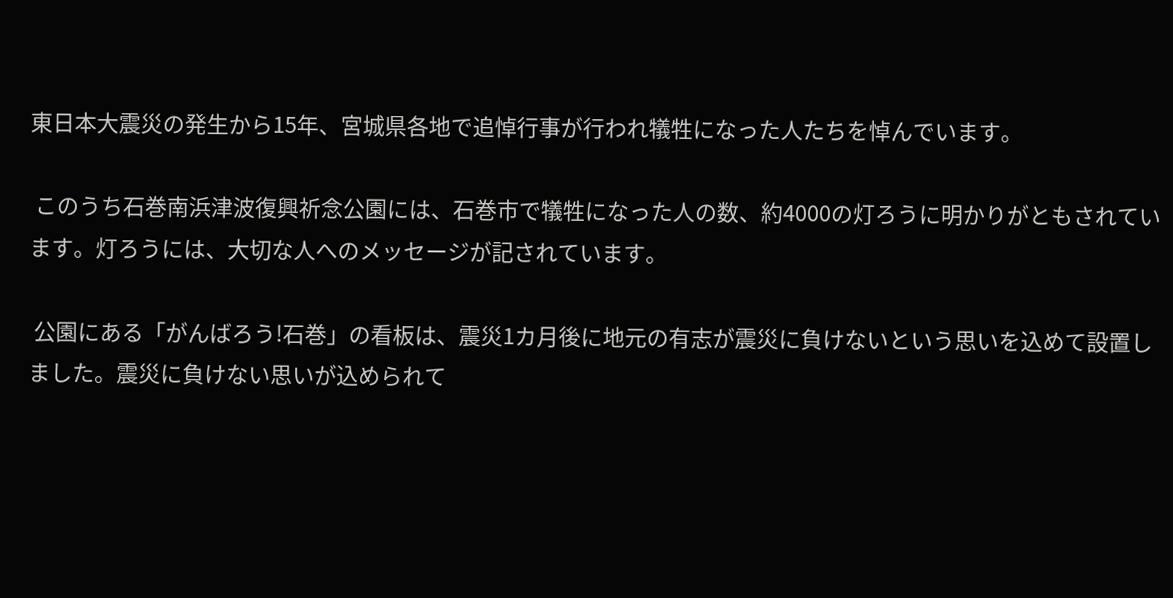東日本大震災の発生から15年、宮城県各地で追悼行事が行われ犠牲になった人たちを悼んでいます。

 このうち石巻南浜津波復興祈念公園には、石巻市で犠牲になった人の数、約4000の灯ろうに明かりがともされています。灯ろうには、大切な人へのメッセージが記されています。

 公園にある「がんばろう!石巻」の看板は、震災1カ月後に地元の有志が震災に負けないという思いを込めて設置しました。震災に負けない思いが込められて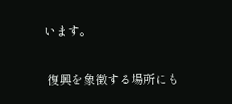います。

 復興を象徴する場所にも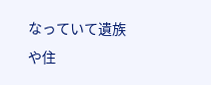なっていて遺族や住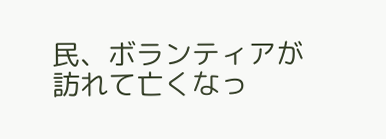民、ボランティアが訪れて亡くなっ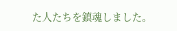た人たちを鎮魂しました。